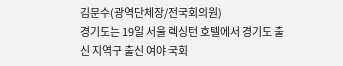김문수(광역단체장/전국회의원)
경기도는 19일 서울 렉싱턴 호텔에서 경기도 출신 지역구 출신 여야 국회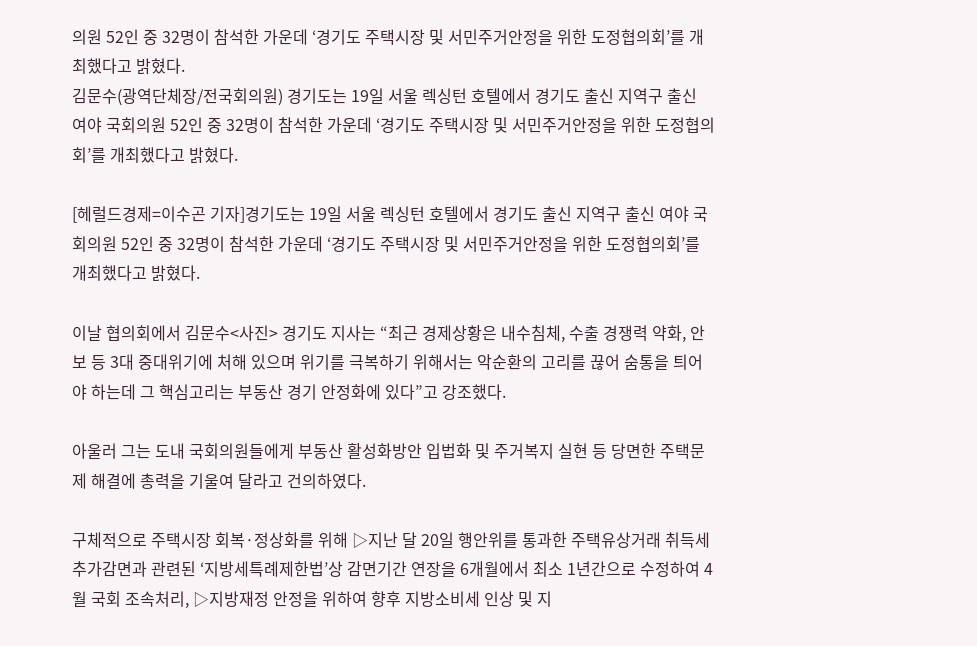의원 52인 중 32명이 참석한 가운데 ‘경기도 주택시장 및 서민주거안정을 위한 도정협의회’를 개최했다고 밝혔다.
김문수(광역단체장/전국회의원) 경기도는 19일 서울 렉싱턴 호텔에서 경기도 출신 지역구 출신 여야 국회의원 52인 중 32명이 참석한 가운데 ‘경기도 주택시장 및 서민주거안정을 위한 도정협의회’를 개최했다고 밝혔다.

[헤럴드경제=이수곤 기자]경기도는 19일 서울 렉싱턴 호텔에서 경기도 출신 지역구 출신 여야 국회의원 52인 중 32명이 참석한 가운데 ‘경기도 주택시장 및 서민주거안정을 위한 도정협의회’를 개최했다고 밝혔다.

이날 협의회에서 김문수<사진> 경기도 지사는 “최근 경제상황은 내수침체, 수출 경쟁력 약화, 안보 등 3대 중대위기에 처해 있으며 위기를 극복하기 위해서는 악순환의 고리를 끊어 숨통을 틔어야 하는데 그 핵심고리는 부동산 경기 안정화에 있다”고 강조했다.

아울러 그는 도내 국회의원들에게 부동산 활성화방안 입법화 및 주거복지 실현 등 당면한 주택문제 해결에 총력을 기울여 달라고 건의하였다.

구체적으로 주택시장 회복·정상화를 위해 ▷지난 달 20일 행안위를 통과한 주택유상거래 취득세 추가감면과 관련된 ‘지방세특례제한법’상 감면기간 연장을 6개월에서 최소 1년간으로 수정하여 4월 국회 조속처리, ▷지방재정 안정을 위하여 향후 지방소비세 인상 및 지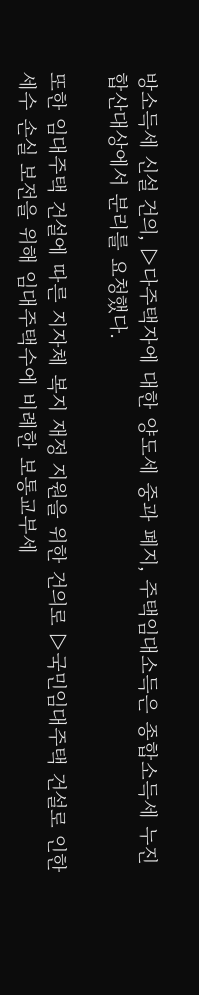방소득세 신설 건의, ▷다주택자에 대한 양도세 중과 폐지, 주택임대소득은 종합소득세 누진합산대상에서 분리를 요청했다.

또한 임대주택 건설에 따른 지자체 복지 재정 지원을 위한 건의로 ▷국민임대주택 건설로 인한 세수 손실 보전을 위해 임대주택수에 비례한 보통교부세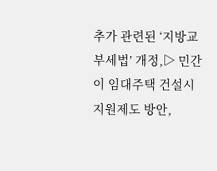추가 관련된 ‘지방교부세법’ 개정,▷ 민간이 임대주택 건설시 지원제도 방안,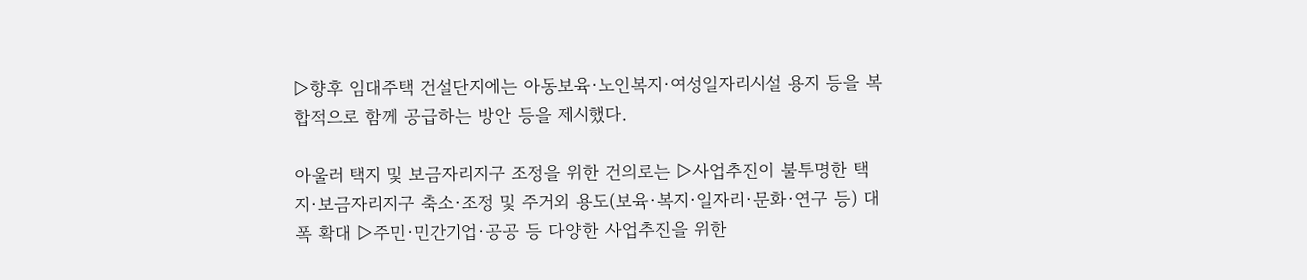▷향후 임대주택 건설단지에는 아동보육·노인복지·여성일자리시설 용지 등을 복합적으로 함께 공급하는 방안 등을 제시했다.

아울러 택지 및 보금자리지구 조정을 위한 건의로는 ▷사업추진이 불투명한 택지·보금자리지구 축소·조정 및 주거외 용도(보육·복지·일자리·문화·연구 등) 대폭 확대 ▷주민·민간기업·공공 등 다양한 사업추진을 위한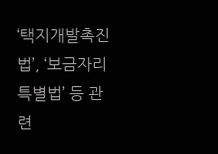‘택지개발촉진법’, ‘보금자리특별법’ 등 관련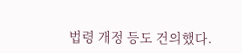법령 개정 등도 건의했다.